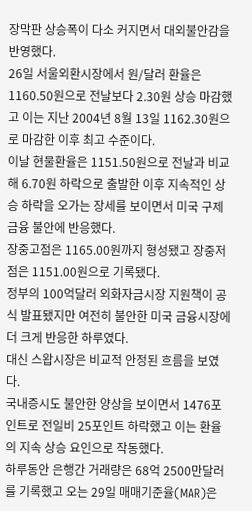장막판 상승폭이 다소 커지면서 대외불안감을 반영했다.
26일 서울외환시장에서 원/달러 환율은 1160.50원으로 전날보다 2.30원 상승 마감했고 이는 지난 2004년 8월 13일 1162.30원으로 마감한 이후 최고 수준이다.
이날 현물환율은 1151.50원으로 전날과 비교해 6.70원 하락으로 출발한 이후 지속적인 상승 하락을 오가는 장세를 보이면서 미국 구제금융 불안에 반응했다.
장중고점은 1165.00원까지 형성됐고 장중저점은 1151.00원으로 기록됐다.
정부의 100억달러 외화자금시장 지원책이 공식 발표됐지만 여전히 불안한 미국 금융시장에 더 크게 반응한 하루였다.
대신 스왑시장은 비교적 안정된 흐름을 보였다.
국내증시도 불안한 양상을 보이면서 1476포인트로 전일비 25포인트 하락했고 이는 환율의 지속 상승 요인으로 작동했다.
하루동안 은행간 거래량은 68억 2500만달러를 기록했고 오는 29일 매매기준율(MAR)은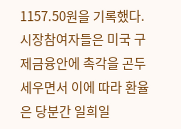1157.50원을 기록했다.
시장참여자들은 미국 구제금융안에 촉각을 곤두세우면서 이에 따라 환율은 당분간 일희일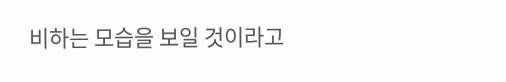비하는 모습을 보일 것이라고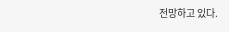전망하고 있다.